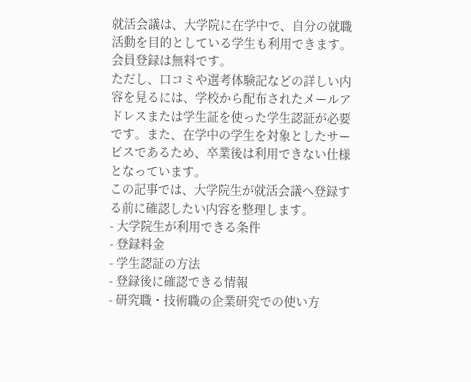就活会議は、大学院に在学中で、自分の就職活動を目的としている学生も利用できます。
会員登録は無料です。
ただし、口コミや選考体験記などの詳しい内容を見るには、学校から配布されたメールアドレスまたは学生証を使った学生認証が必要です。また、在学中の学生を対象としたサービスであるため、卒業後は利用できない仕様となっています。
この記事では、大学院生が就活会議へ登録する前に確認したい内容を整理します。
- 大学院生が利用できる条件
- 登録料金
- 学生認証の方法
- 登録後に確認できる情報
- 研究職・技術職の企業研究での使い方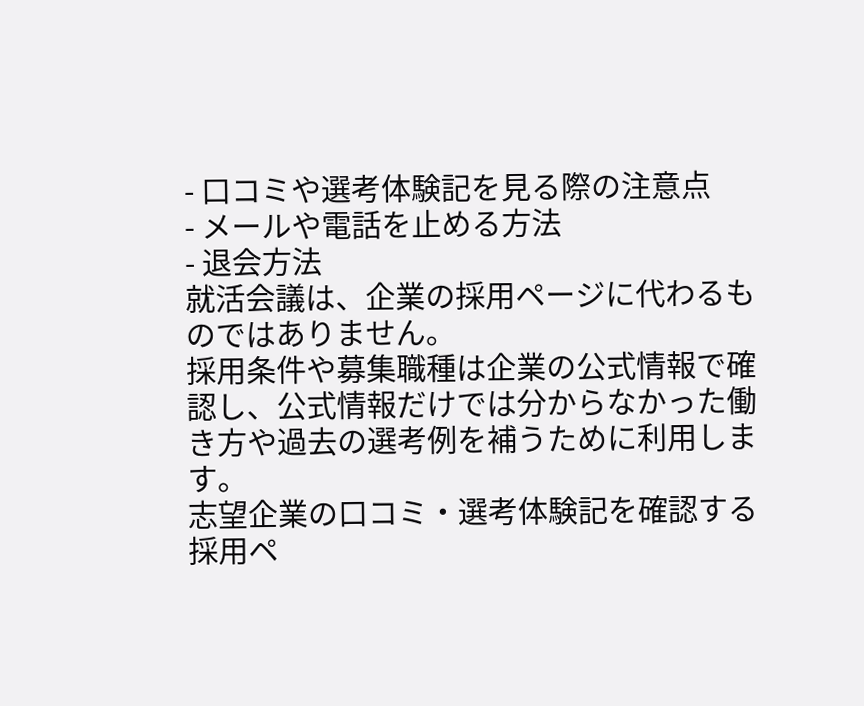- 口コミや選考体験記を見る際の注意点
- メールや電話を止める方法
- 退会方法
就活会議は、企業の採用ページに代わるものではありません。
採用条件や募集職種は企業の公式情報で確認し、公式情報だけでは分からなかった働き方や過去の選考例を補うために利用します。
志望企業の口コミ・選考体験記を確認する
採用ペ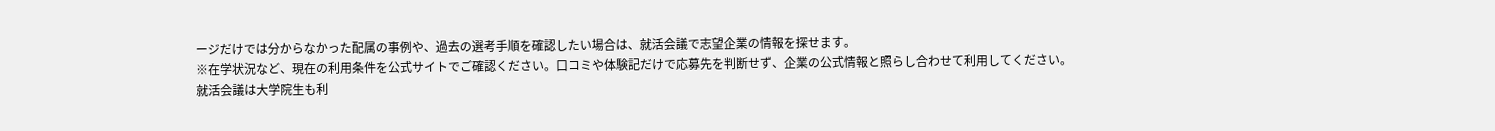ージだけでは分からなかった配属の事例や、過去の選考手順を確認したい場合は、就活会議で志望企業の情報を探せます。
※在学状況など、現在の利用条件を公式サイトでご確認ください。口コミや体験記だけで応募先を判断せず、企業の公式情報と照らし合わせて利用してください。
就活会議は大学院生も利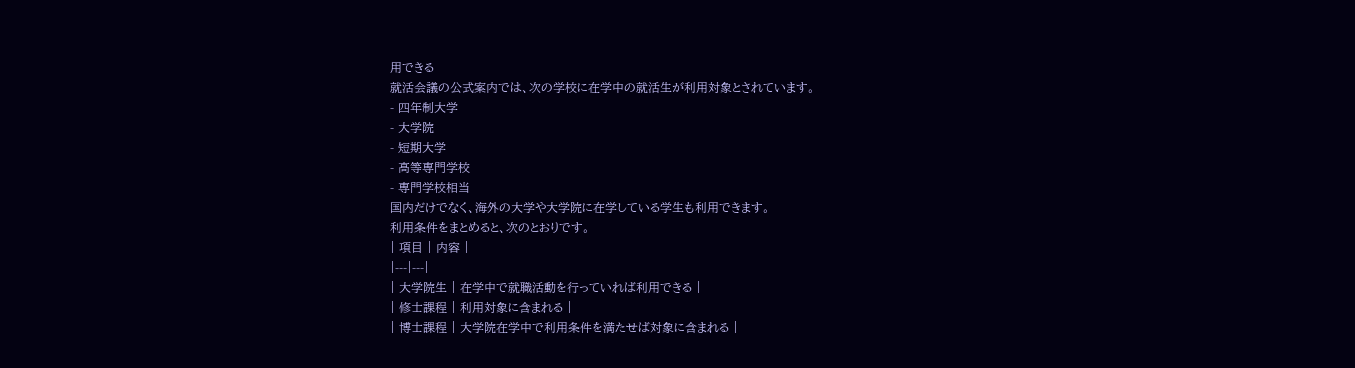用できる
就活会議の公式案内では、次の学校に在学中の就活生が利用対象とされています。
- 四年制大学
- 大学院
- 短期大学
- 高等専門学校
- 専門学校相当
国内だけでなく、海外の大学や大学院に在学している学生も利用できます。
利用条件をまとめると、次のとおりです。
| 項目 | 内容 |
|---|---|
| 大学院生 | 在学中で就職活動を行っていれば利用できる |
| 修士課程 | 利用対象に含まれる |
| 博士課程 | 大学院在学中で利用条件を満たせば対象に含まれる |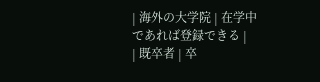| 海外の大学院 | 在学中であれば登録できる |
| 既卒者 | 卒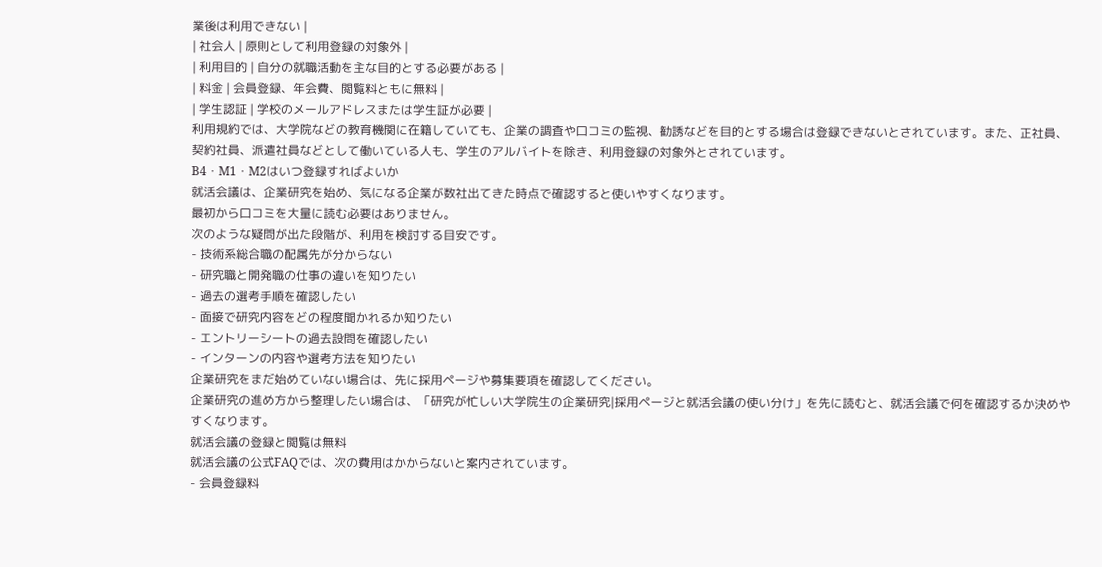業後は利用できない |
| 社会人 | 原則として利用登録の対象外 |
| 利用目的 | 自分の就職活動を主な目的とする必要がある |
| 料金 | 会員登録、年会費、閲覧料ともに無料 |
| 学生認証 | 学校のメールアドレスまたは学生証が必要 |
利用規約では、大学院などの教育機関に在籍していても、企業の調査や口コミの監視、勧誘などを目的とする場合は登録できないとされています。また、正社員、契約社員、派遣社員などとして働いている人も、学生のアルバイトを除き、利用登録の対象外とされています。
B4・M1・M2はいつ登録すればよいか
就活会議は、企業研究を始め、気になる企業が数社出てきた時点で確認すると使いやすくなります。
最初から口コミを大量に読む必要はありません。
次のような疑問が出た段階が、利用を検討する目安です。
- 技術系総合職の配属先が分からない
- 研究職と開発職の仕事の違いを知りたい
- 過去の選考手順を確認したい
- 面接で研究内容をどの程度聞かれるか知りたい
- エントリーシートの過去設問を確認したい
- インターンの内容や選考方法を知りたい
企業研究をまだ始めていない場合は、先に採用ページや募集要項を確認してください。
企業研究の進め方から整理したい場合は、「研究が忙しい大学院生の企業研究|採用ページと就活会議の使い分け」を先に読むと、就活会議で何を確認するか決めやすくなります。
就活会議の登録と閲覧は無料
就活会議の公式FAQでは、次の費用はかからないと案内されています。
- 会員登録料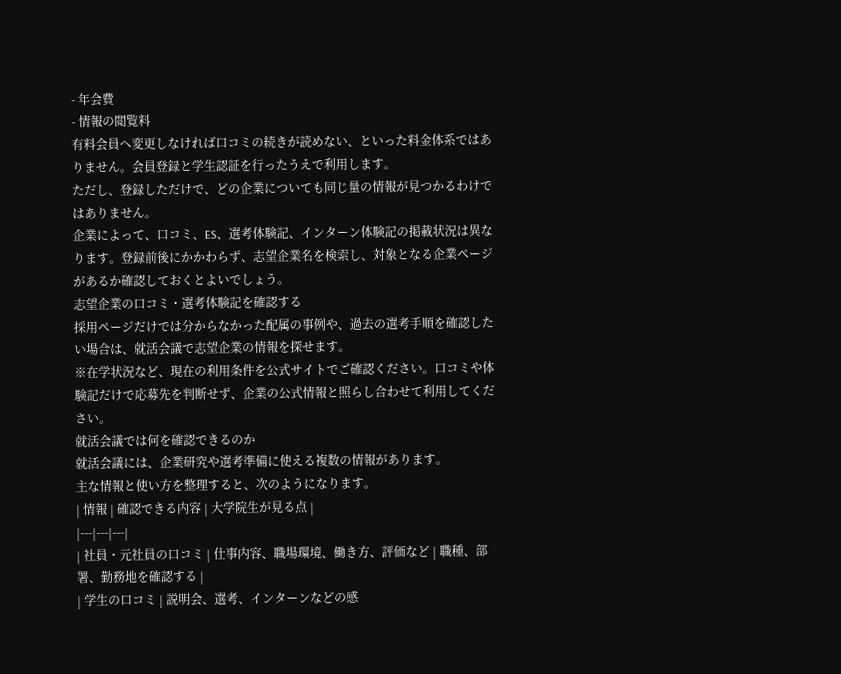- 年会費
- 情報の閲覧料
有料会員へ変更しなければ口コミの続きが読めない、といった料金体系ではありません。会員登録と学生認証を行ったうえで利用します。
ただし、登録しただけで、どの企業についても同じ量の情報が見つかるわけではありません。
企業によって、口コミ、ES、選考体験記、インターン体験記の掲載状況は異なります。登録前後にかかわらず、志望企業名を検索し、対象となる企業ページがあるか確認しておくとよいでしょう。
志望企業の口コミ・選考体験記を確認する
採用ページだけでは分からなかった配属の事例や、過去の選考手順を確認したい場合は、就活会議で志望企業の情報を探せます。
※在学状況など、現在の利用条件を公式サイトでご確認ください。口コミや体験記だけで応募先を判断せず、企業の公式情報と照らし合わせて利用してください。
就活会議では何を確認できるのか
就活会議には、企業研究や選考準備に使える複数の情報があります。
主な情報と使い方を整理すると、次のようになります。
| 情報 | 確認できる内容 | 大学院生が見る点 |
|---|---|---|
| 社員・元社員の口コミ | 仕事内容、職場環境、働き方、評価など | 職種、部署、勤務地を確認する |
| 学生の口コミ | 説明会、選考、インターンなどの感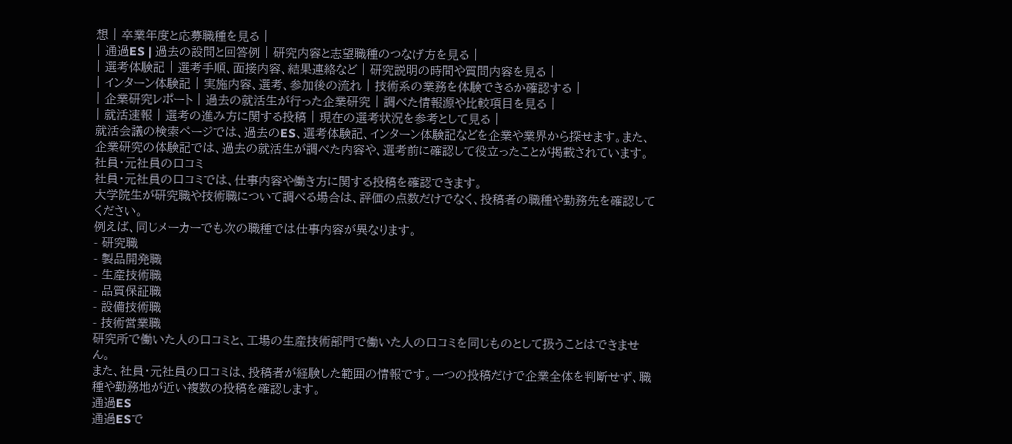想 | 卒業年度と応募職種を見る |
| 通過ES | 過去の設問と回答例 | 研究内容と志望職種のつなげ方を見る |
| 選考体験記 | 選考手順、面接内容、結果連絡など | 研究説明の時間や質問内容を見る |
| インターン体験記 | 実施内容、選考、参加後の流れ | 技術系の業務を体験できるか確認する |
| 企業研究レポート | 過去の就活生が行った企業研究 | 調べた情報源や比較項目を見る |
| 就活速報 | 選考の進み方に関する投稿 | 現在の選考状況を参考として見る |
就活会議の検索ページでは、過去のES、選考体験記、インターン体験記などを企業や業界から探せます。また、企業研究の体験記では、過去の就活生が調べた内容や、選考前に確認して役立ったことが掲載されています。
社員・元社員の口コミ
社員・元社員の口コミでは、仕事内容や働き方に関する投稿を確認できます。
大学院生が研究職や技術職について調べる場合は、評価の点数だけでなく、投稿者の職種や勤務先を確認してください。
例えば、同じメーカーでも次の職種では仕事内容が異なります。
- 研究職
- 製品開発職
- 生産技術職
- 品質保証職
- 設備技術職
- 技術営業職
研究所で働いた人の口コミと、工場の生産技術部門で働いた人の口コミを同じものとして扱うことはできません。
また、社員・元社員の口コミは、投稿者が経験した範囲の情報です。一つの投稿だけで企業全体を判断せず、職種や勤務地が近い複数の投稿を確認します。
通過ES
通過ESで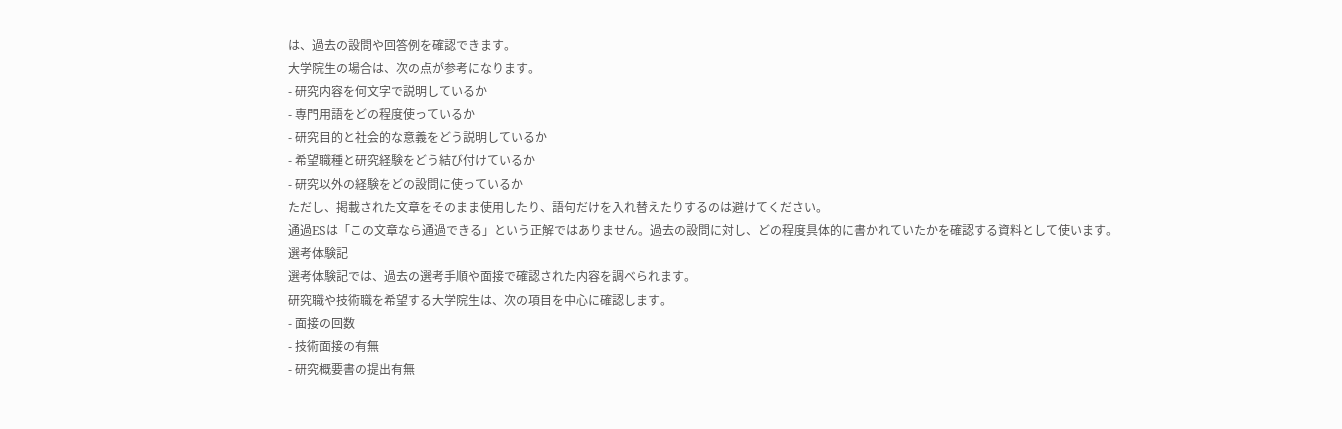は、過去の設問や回答例を確認できます。
大学院生の場合は、次の点が参考になります。
- 研究内容を何文字で説明しているか
- 専門用語をどの程度使っているか
- 研究目的と社会的な意義をどう説明しているか
- 希望職種と研究経験をどう結び付けているか
- 研究以外の経験をどの設問に使っているか
ただし、掲載された文章をそのまま使用したり、語句だけを入れ替えたりするのは避けてください。
通過ESは「この文章なら通過できる」という正解ではありません。過去の設問に対し、どの程度具体的に書かれていたかを確認する資料として使います。
選考体験記
選考体験記では、過去の選考手順や面接で確認された内容を調べられます。
研究職や技術職を希望する大学院生は、次の項目を中心に確認します。
- 面接の回数
- 技術面接の有無
- 研究概要書の提出有無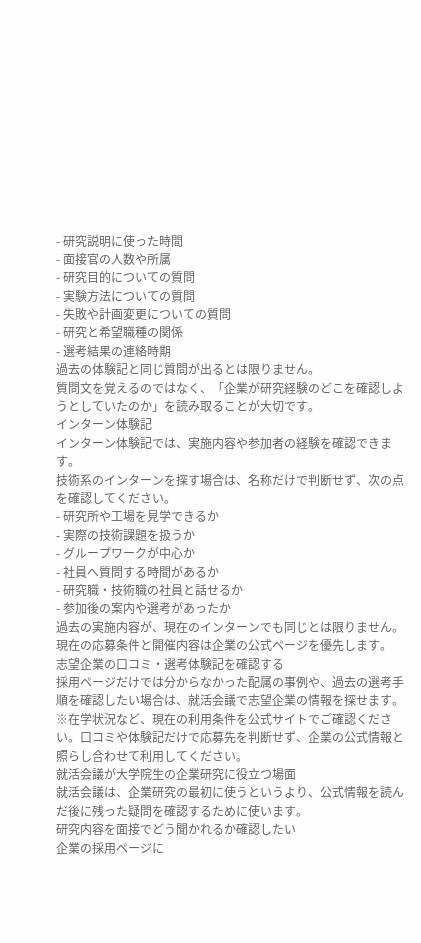- 研究説明に使った時間
- 面接官の人数や所属
- 研究目的についての質問
- 実験方法についての質問
- 失敗や計画変更についての質問
- 研究と希望職種の関係
- 選考結果の連絡時期
過去の体験記と同じ質問が出るとは限りません。
質問文を覚えるのではなく、「企業が研究経験のどこを確認しようとしていたのか」を読み取ることが大切です。
インターン体験記
インターン体験記では、実施内容や参加者の経験を確認できます。
技術系のインターンを探す場合は、名称だけで判断せず、次の点を確認してください。
- 研究所や工場を見学できるか
- 実際の技術課題を扱うか
- グループワークが中心か
- 社員へ質問する時間があるか
- 研究職・技術職の社員と話せるか
- 参加後の案内や選考があったか
過去の実施内容が、現在のインターンでも同じとは限りません。現在の応募条件と開催内容は企業の公式ページを優先します。
志望企業の口コミ・選考体験記を確認する
採用ページだけでは分からなかった配属の事例や、過去の選考手順を確認したい場合は、就活会議で志望企業の情報を探せます。
※在学状況など、現在の利用条件を公式サイトでご確認ください。口コミや体験記だけで応募先を判断せず、企業の公式情報と照らし合わせて利用してください。
就活会議が大学院生の企業研究に役立つ場面
就活会議は、企業研究の最初に使うというより、公式情報を読んだ後に残った疑問を確認するために使います。
研究内容を面接でどう聞かれるか確認したい
企業の採用ページに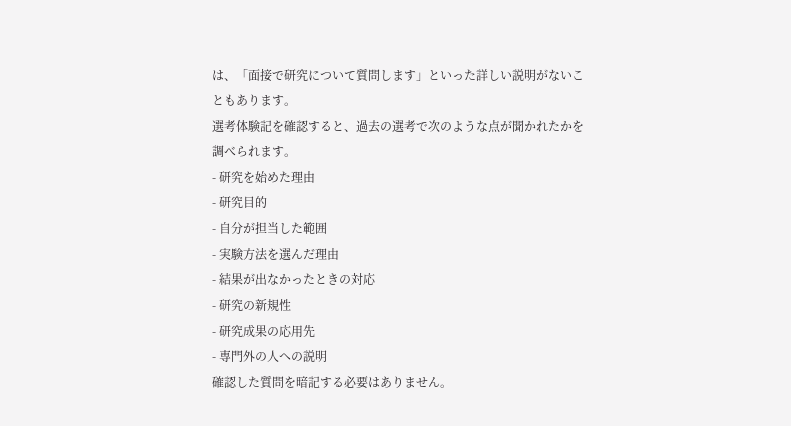は、「面接で研究について質問します」といった詳しい説明がないこともあります。
選考体験記を確認すると、過去の選考で次のような点が聞かれたかを調べられます。
- 研究を始めた理由
- 研究目的
- 自分が担当した範囲
- 実験方法を選んだ理由
- 結果が出なかったときの対応
- 研究の新規性
- 研究成果の応用先
- 専門外の人への説明
確認した質問を暗記する必要はありません。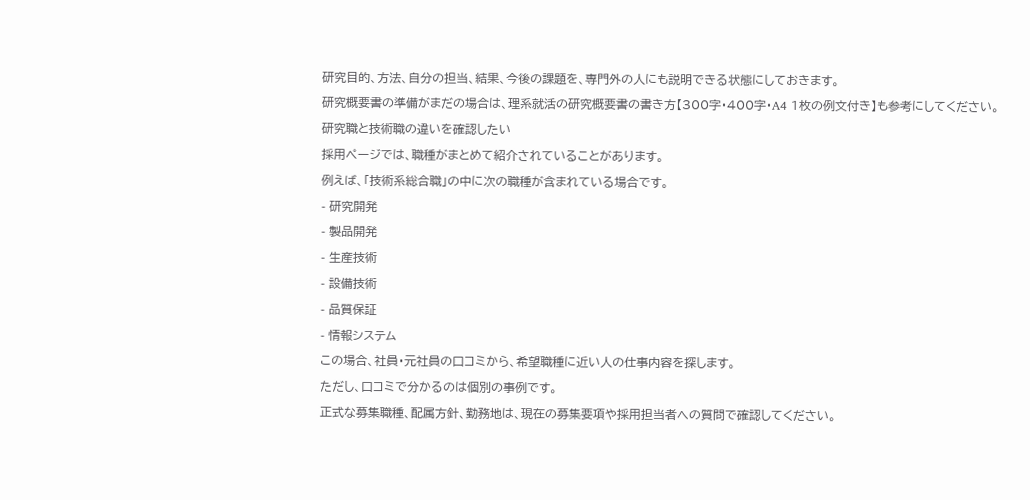研究目的、方法、自分の担当、結果、今後の課題を、専門外の人にも説明できる状態にしておきます。
研究概要書の準備がまだの場合は、理系就活の研究概要書の書き方【300字・400字・A4 1枚の例文付き】も参考にしてください。
研究職と技術職の違いを確認したい
採用ページでは、職種がまとめて紹介されていることがあります。
例えば、「技術系総合職」の中に次の職種が含まれている場合です。
- 研究開発
- 製品開発
- 生産技術
- 設備技術
- 品質保証
- 情報システム
この場合、社員・元社員の口コミから、希望職種に近い人の仕事内容を探します。
ただし、口コミで分かるのは個別の事例です。
正式な募集職種、配属方針、勤務地は、現在の募集要項や採用担当者への質問で確認してください。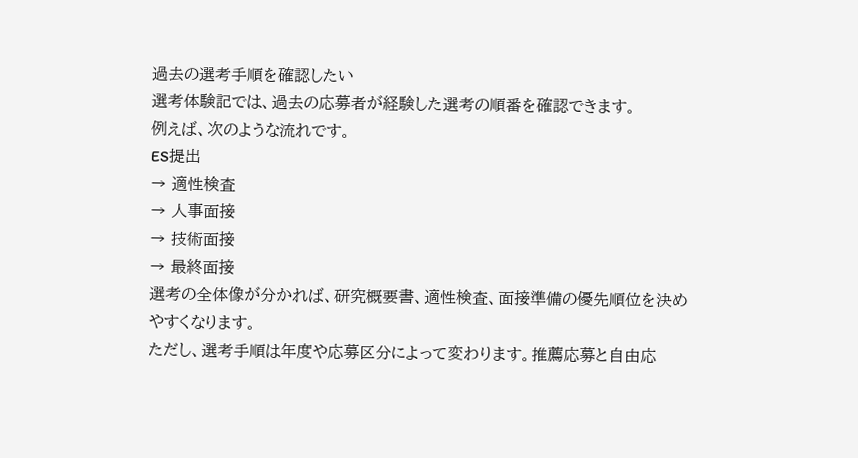過去の選考手順を確認したい
選考体験記では、過去の応募者が経験した選考の順番を確認できます。
例えば、次のような流れです。
ES提出
→ 適性検査
→ 人事面接
→ 技術面接
→ 最終面接
選考の全体像が分かれば、研究概要書、適性検査、面接準備の優先順位を決めやすくなります。
ただし、選考手順は年度や応募区分によって変わります。推薦応募と自由応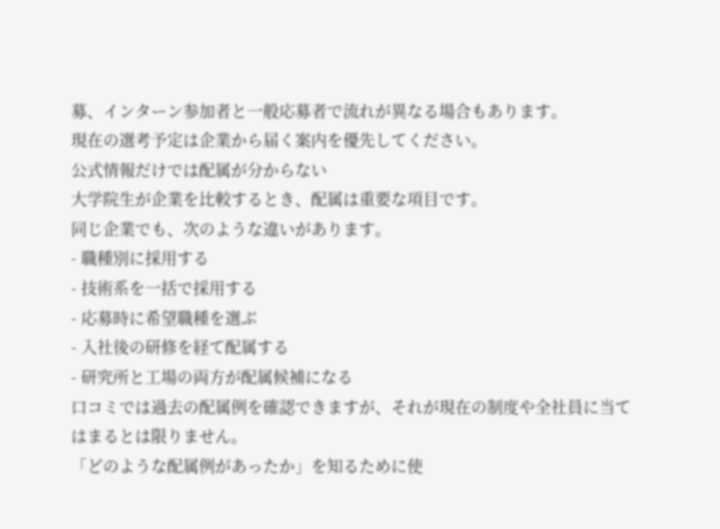募、インターン参加者と一般応募者で流れが異なる場合もあります。
現在の選考予定は企業から届く案内を優先してください。
公式情報だけでは配属が分からない
大学院生が企業を比較するとき、配属は重要な項目です。
同じ企業でも、次のような違いがあります。
- 職種別に採用する
- 技術系を一括で採用する
- 応募時に希望職種を選ぶ
- 入社後の研修を経て配属する
- 研究所と工場の両方が配属候補になる
口コミでは過去の配属例を確認できますが、それが現在の制度や全社員に当てはまるとは限りません。
「どのような配属例があったか」を知るために使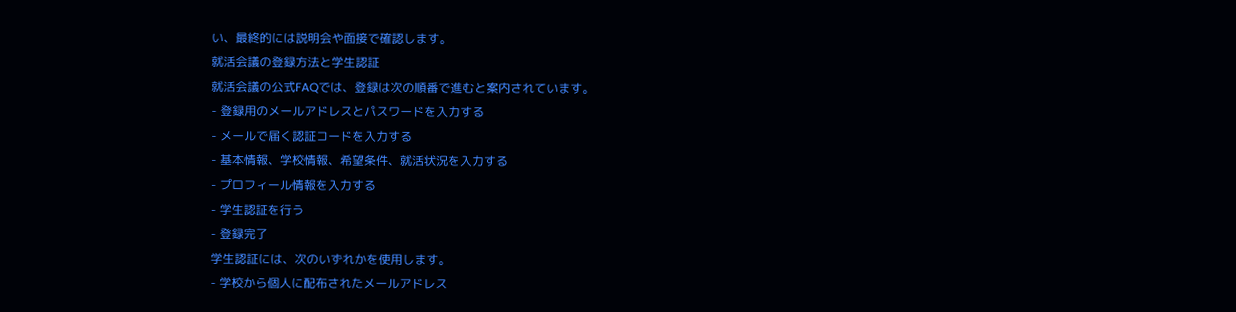い、最終的には説明会や面接で確認します。
就活会議の登録方法と学生認証
就活会議の公式FAQでは、登録は次の順番で進むと案内されています。
- 登録用のメールアドレスとパスワードを入力する
- メールで届く認証コードを入力する
- 基本情報、学校情報、希望条件、就活状況を入力する
- プロフィール情報を入力する
- 学生認証を行う
- 登録完了
学生認証には、次のいずれかを使用します。
- 学校から個人に配布されたメールアドレス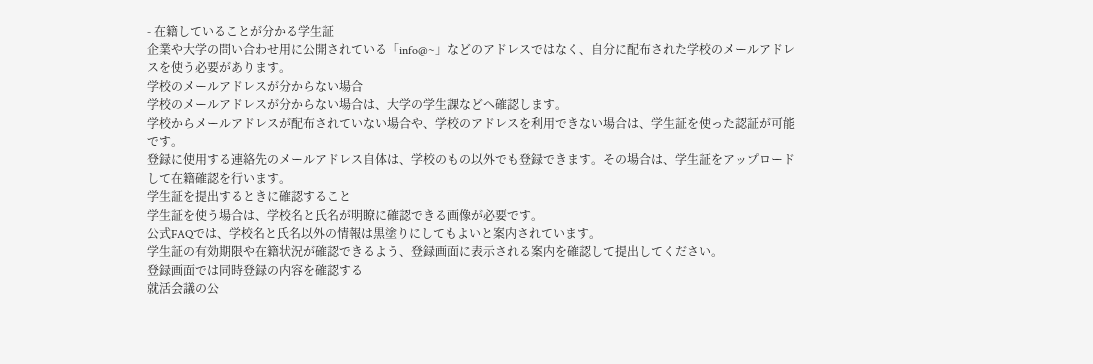- 在籍していることが分かる学生証
企業や大学の問い合わせ用に公開されている「info@~」などのアドレスではなく、自分に配布された学校のメールアドレスを使う必要があります。
学校のメールアドレスが分からない場合
学校のメールアドレスが分からない場合は、大学の学生課などへ確認します。
学校からメールアドレスが配布されていない場合や、学校のアドレスを利用できない場合は、学生証を使った認証が可能です。
登録に使用する連絡先のメールアドレス自体は、学校のもの以外でも登録できます。その場合は、学生証をアップロードして在籍確認を行います。
学生証を提出するときに確認すること
学生証を使う場合は、学校名と氏名が明瞭に確認できる画像が必要です。
公式FAQでは、学校名と氏名以外の情報は黒塗りにしてもよいと案内されています。
学生証の有効期限や在籍状況が確認できるよう、登録画面に表示される案内を確認して提出してください。
登録画面では同時登録の内容を確認する
就活会議の公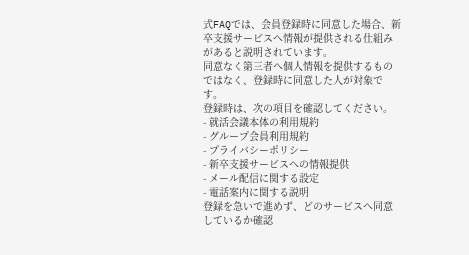式FAQでは、会員登録時に同意した場合、新卒支援サービスへ情報が提供される仕組みがあると説明されています。
同意なく第三者へ個人情報を提供するものではなく、登録時に同意した人が対象です。
登録時は、次の項目を確認してください。
- 就活会議本体の利用規約
- グループ会員利用規約
- プライバシーポリシー
- 新卒支援サービスへの情報提供
- メール配信に関する設定
- 電話案内に関する説明
登録を急いで進めず、どのサービスへ同意しているか確認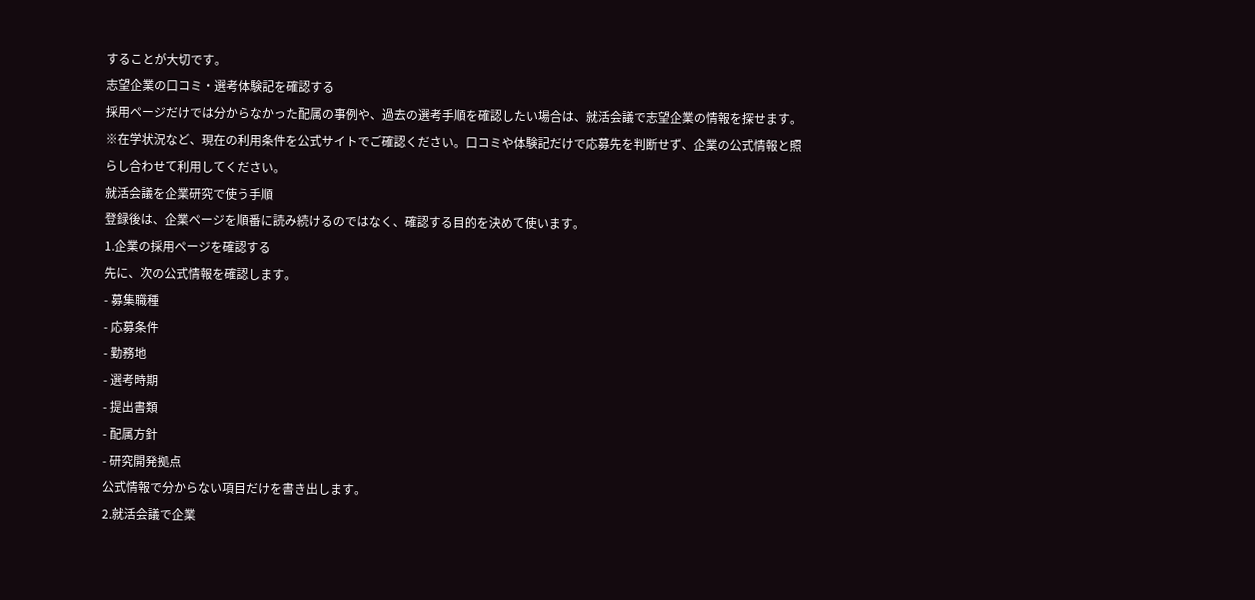することが大切です。
志望企業の口コミ・選考体験記を確認する
採用ページだけでは分からなかった配属の事例や、過去の選考手順を確認したい場合は、就活会議で志望企業の情報を探せます。
※在学状況など、現在の利用条件を公式サイトでご確認ください。口コミや体験記だけで応募先を判断せず、企業の公式情報と照らし合わせて利用してください。
就活会議を企業研究で使う手順
登録後は、企業ページを順番に読み続けるのではなく、確認する目的を決めて使います。
1.企業の採用ページを確認する
先に、次の公式情報を確認します。
- 募集職種
- 応募条件
- 勤務地
- 選考時期
- 提出書類
- 配属方針
- 研究開発拠点
公式情報で分からない項目だけを書き出します。
2.就活会議で企業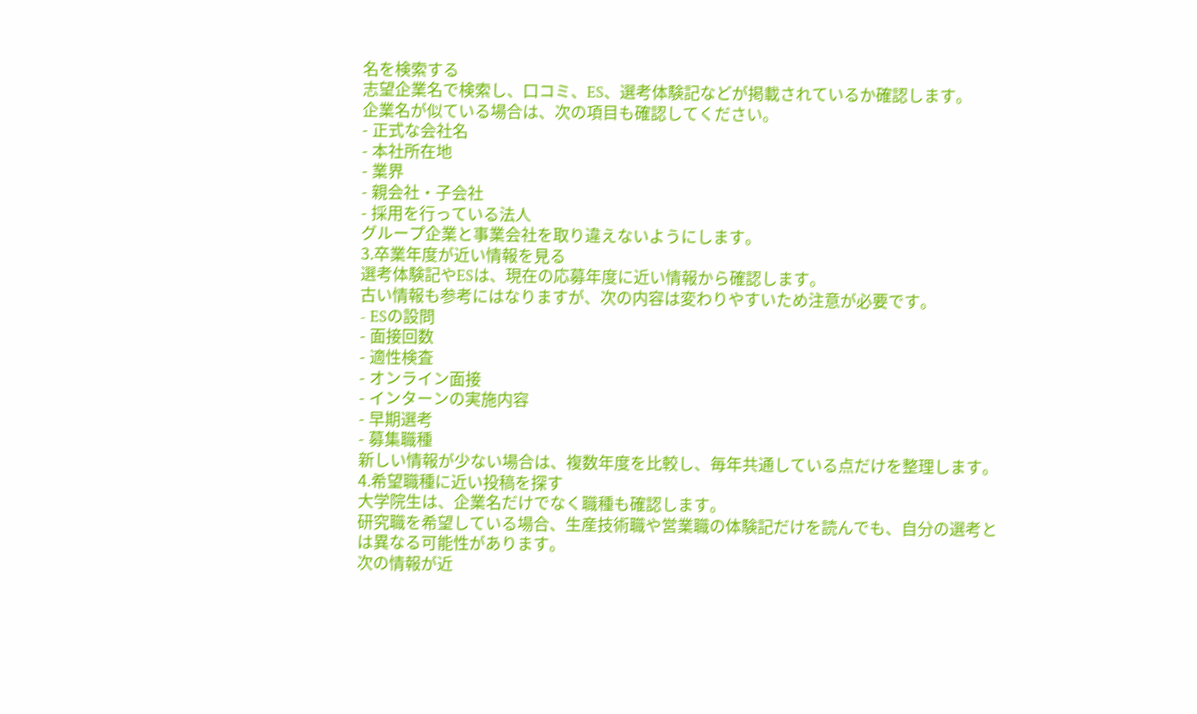名を検索する
志望企業名で検索し、口コミ、ES、選考体験記などが掲載されているか確認します。
企業名が似ている場合は、次の項目も確認してください。
- 正式な会社名
- 本社所在地
- 業界
- 親会社・子会社
- 採用を行っている法人
グループ企業と事業会社を取り違えないようにします。
3.卒業年度が近い情報を見る
選考体験記やESは、現在の応募年度に近い情報から確認します。
古い情報も参考にはなりますが、次の内容は変わりやすいため注意が必要です。
- ESの設問
- 面接回数
- 適性検査
- オンライン面接
- インターンの実施内容
- 早期選考
- 募集職種
新しい情報が少ない場合は、複数年度を比較し、毎年共通している点だけを整理します。
4.希望職種に近い投稿を探す
大学院生は、企業名だけでなく職種も確認します。
研究職を希望している場合、生産技術職や営業職の体験記だけを読んでも、自分の選考とは異なる可能性があります。
次の情報が近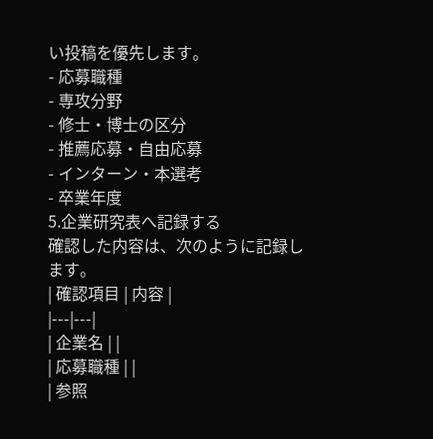い投稿を優先します。
- 応募職種
- 専攻分野
- 修士・博士の区分
- 推薦応募・自由応募
- インターン・本選考
- 卒業年度
5.企業研究表へ記録する
確認した内容は、次のように記録します。
| 確認項目 | 内容 |
|---|---|
| 企業名 | |
| 応募職種 | |
| 参照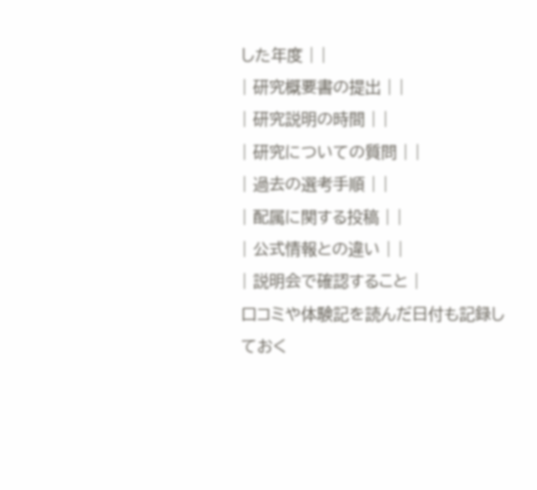した年度 | |
| 研究概要書の提出 | |
| 研究説明の時間 | |
| 研究についての質問 | |
| 過去の選考手順 | |
| 配属に関する投稿 | |
| 公式情報との違い | |
| 説明会で確認すること |
口コミや体験記を読んだ日付も記録しておく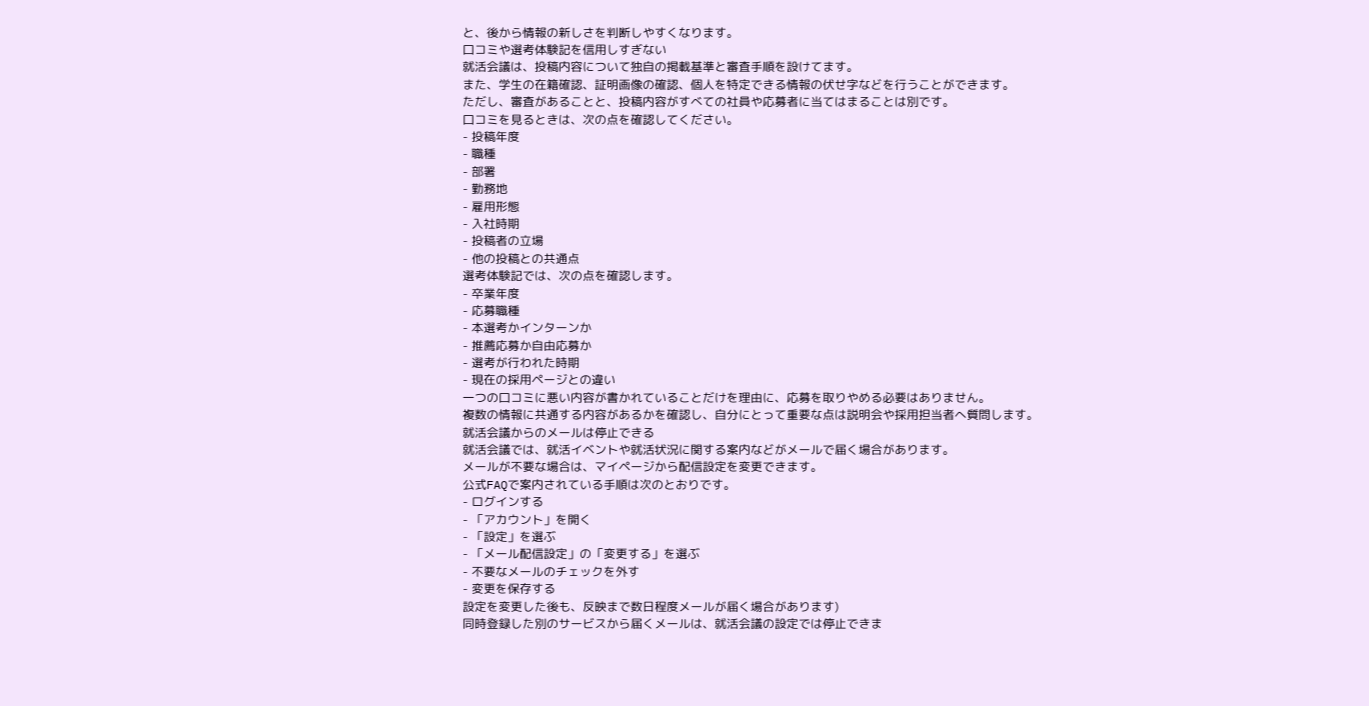と、後から情報の新しさを判断しやすくなります。
口コミや選考体験記を信用しすぎない
就活会議は、投稿内容について独自の掲載基準と審査手順を設けてます。
また、学生の在籍確認、証明画像の確認、個人を特定できる情報の伏せ字などを行うことができます。
ただし、審査があることと、投稿内容がすべての社員や応募者に当てはまることは別です。
口コミを見るときは、次の点を確認してください。
- 投稿年度
- 職種
- 部署
- 勤務地
- 雇用形態
- 入社時期
- 投稿者の立場
- 他の投稿との共通点
選考体験記では、次の点を確認します。
- 卒業年度
- 応募職種
- 本選考かインターンか
- 推薦応募か自由応募か
- 選考が行われた時期
- 現在の採用ページとの違い
一つの口コミに悪い内容が書かれていることだけを理由に、応募を取りやめる必要はありません。
複数の情報に共通する内容があるかを確認し、自分にとって重要な点は説明会や採用担当者へ質問します。
就活会議からのメールは停止できる
就活会議では、就活イベントや就活状況に関する案内などがメールで届く場合があります。
メールが不要な場合は、マイページから配信設定を変更できます。
公式FAQで案内されている手順は次のとおりです。
- ログインする
- 「アカウント」を開く
- 「設定」を選ぶ
- 「メール配信設定」の「変更する」を選ぶ
- 不要なメールのチェックを外す
- 変更を保存する
設定を変更した後も、反映まで数日程度メールが届く場合があります)
同時登録した別のサービスから届くメールは、就活会議の設定では停止できま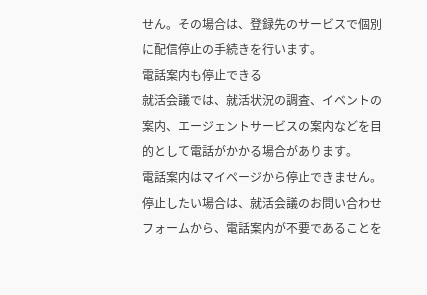せん。その場合は、登録先のサービスで個別に配信停止の手続きを行います。
電話案内も停止できる
就活会議では、就活状況の調査、イベントの案内、エージェントサービスの案内などを目的として電話がかかる場合があります。
電話案内はマイページから停止できません。
停止したい場合は、就活会議のお問い合わせフォームから、電話案内が不要であることを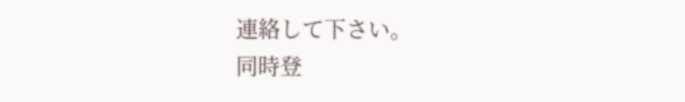連絡して下さい。
同時登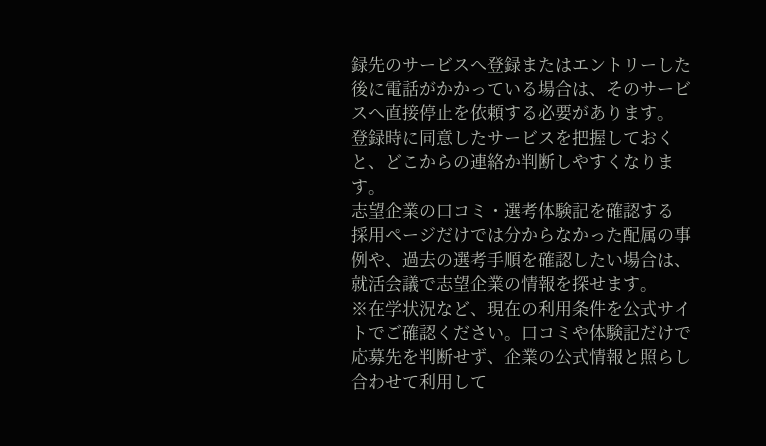録先のサービスへ登録またはエントリーした後に電話がかかっている場合は、そのサービスへ直接停止を依頼する必要があります。
登録時に同意したサービスを把握しておくと、どこからの連絡か判断しやすくなります。
志望企業の口コミ・選考体験記を確認する
採用ページだけでは分からなかった配属の事例や、過去の選考手順を確認したい場合は、就活会議で志望企業の情報を探せます。
※在学状況など、現在の利用条件を公式サイトでご確認ください。口コミや体験記だけで応募先を判断せず、企業の公式情報と照らし合わせて利用して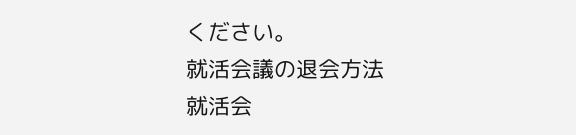ください。
就活会議の退会方法
就活会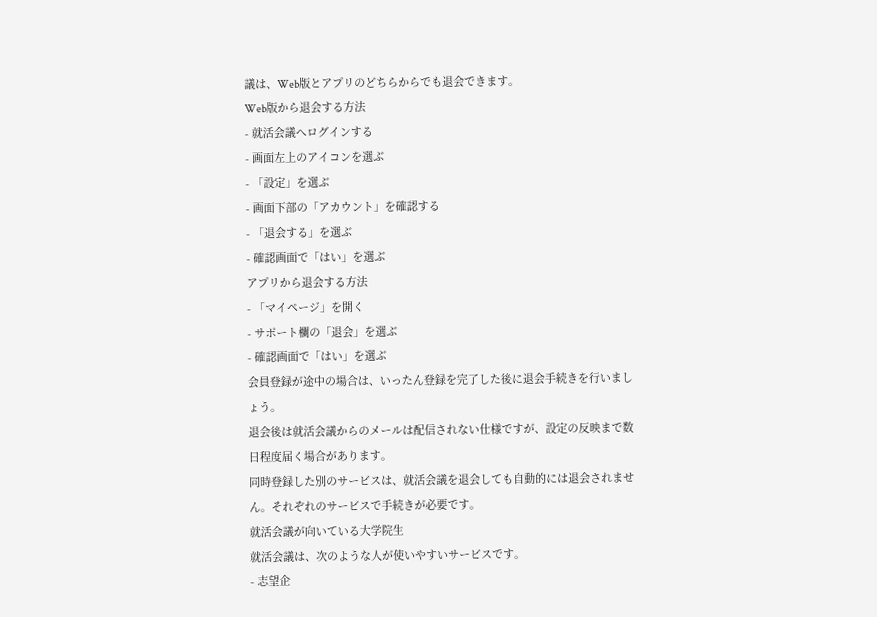議は、Web版とアプリのどちらからでも退会できます。
Web版から退会する方法
- 就活会議へログインする
- 画面左上のアイコンを選ぶ
- 「設定」を選ぶ
- 画面下部の「アカウント」を確認する
- 「退会する」を選ぶ
- 確認画面で「はい」を選ぶ
アプリから退会する方法
- 「マイページ」を開く
- サポート欄の「退会」を選ぶ
- 確認画面で「はい」を選ぶ
会員登録が途中の場合は、いったん登録を完了した後に退会手続きを行いましょう。
退会後は就活会議からのメールは配信されない仕様ですが、設定の反映まで数日程度届く場合があります。
同時登録した別のサービスは、就活会議を退会しても自動的には退会されません。それぞれのサービスで手続きが必要です。
就活会議が向いている大学院生
就活会議は、次のような人が使いやすいサービスです。
- 志望企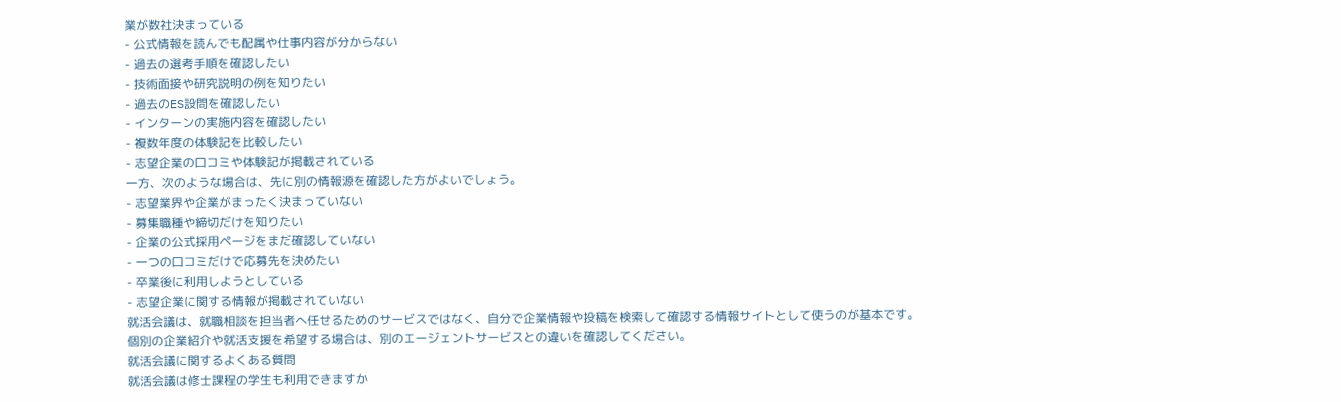業が数社決まっている
- 公式情報を読んでも配属や仕事内容が分からない
- 過去の選考手順を確認したい
- 技術面接や研究説明の例を知りたい
- 過去のES設問を確認したい
- インターンの実施内容を確認したい
- 複数年度の体験記を比較したい
- 志望企業の口コミや体験記が掲載されている
一方、次のような場合は、先に別の情報源を確認した方がよいでしょう。
- 志望業界や企業がまったく決まっていない
- 募集職種や締切だけを知りたい
- 企業の公式採用ページをまだ確認していない
- 一つの口コミだけで応募先を決めたい
- 卒業後に利用しようとしている
- 志望企業に関する情報が掲載されていない
就活会議は、就職相談を担当者へ任せるためのサービスではなく、自分で企業情報や投稿を検索して確認する情報サイトとして使うのが基本です。
個別の企業紹介や就活支援を希望する場合は、別のエージェントサービスとの違いを確認してください。
就活会議に関するよくある質問
就活会議は修士課程の学生も利用できますか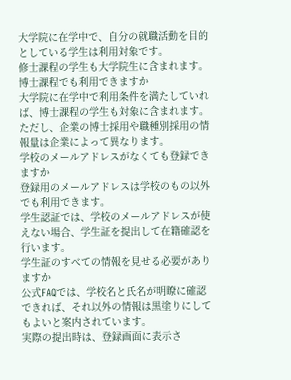大学院に在学中で、自分の就職活動を目的としている学生は利用対象です。
修士課程の学生も大学院生に含まれます。
博士課程でも利用できますか
大学院に在学中で利用条件を満たしていれば、博士課程の学生も対象に含まれます。
ただし、企業の博士採用や職種別採用の情報量は企業によって異なります。
学校のメールアドレスがなくても登録できますか
登録用のメールアドレスは学校のもの以外でも利用できます。
学生認証では、学校のメールアドレスが使えない場合、学生証を提出して在籍確認を行います。
学生証のすべての情報を見せる必要がありますか
公式FAQでは、学校名と氏名が明瞭に確認できれば、それ以外の情報は黒塗りにしてもよいと案内されています。
実際の提出時は、登録画面に表示さ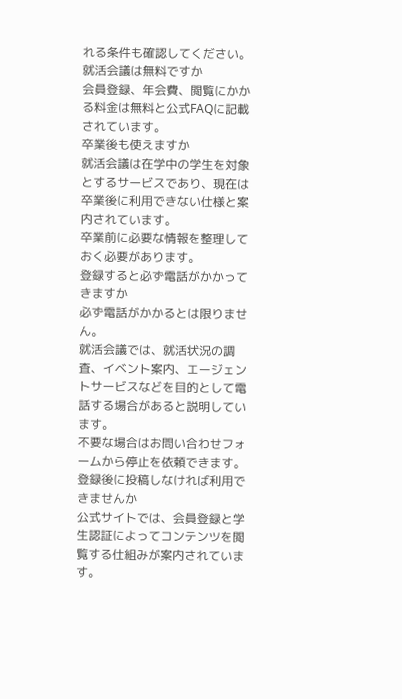れる条件も確認してください。
就活会議は無料ですか
会員登録、年会費、閲覧にかかる料金は無料と公式FAQに記載されています。
卒業後も使えますか
就活会議は在学中の学生を対象とするサービスであり、現在は卒業後に利用できない仕様と案内されています。
卒業前に必要な情報を整理しておく必要があります。
登録すると必ず電話がかかってきますか
必ず電話がかかるとは限りません。
就活会議では、就活状況の調査、イベント案内、エージェントサービスなどを目的として電話する場合があると説明しています。
不要な場合はお問い合わせフォームから停止を依頼できます。
登録後に投稿しなければ利用できませんか
公式サイトでは、会員登録と学生認証によってコンテンツを閲覧する仕組みが案内されています。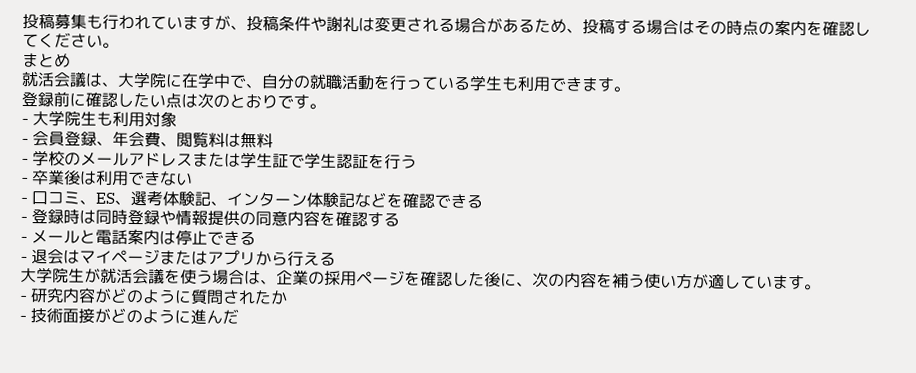投稿募集も行われていますが、投稿条件や謝礼は変更される場合があるため、投稿する場合はその時点の案内を確認してください。
まとめ
就活会議は、大学院に在学中で、自分の就職活動を行っている学生も利用できます。
登録前に確認したい点は次のとおりです。
- 大学院生も利用対象
- 会員登録、年会費、閲覧料は無料
- 学校のメールアドレスまたは学生証で学生認証を行う
- 卒業後は利用できない
- 口コミ、ES、選考体験記、インターン体験記などを確認できる
- 登録時は同時登録や情報提供の同意内容を確認する
- メールと電話案内は停止できる
- 退会はマイページまたはアプリから行える
大学院生が就活会議を使う場合は、企業の採用ページを確認した後に、次の内容を補う使い方が適しています。
- 研究内容がどのように質問されたか
- 技術面接がどのように進んだ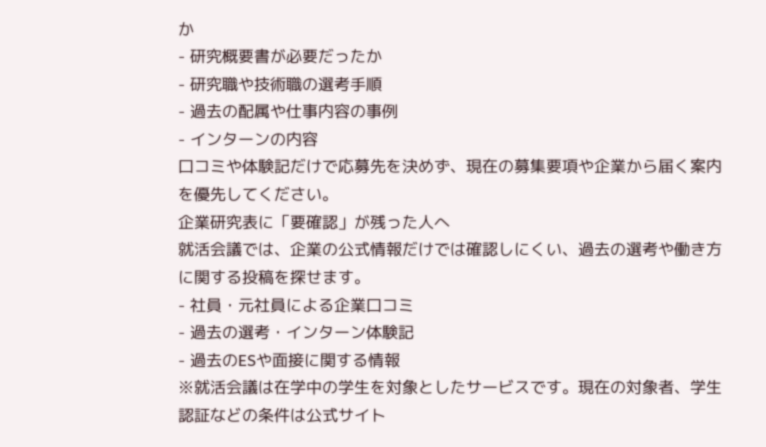か
- 研究概要書が必要だったか
- 研究職や技術職の選考手順
- 過去の配属や仕事内容の事例
- インターンの内容
口コミや体験記だけで応募先を決めず、現在の募集要項や企業から届く案内を優先してください。
企業研究表に「要確認」が残った人へ
就活会議では、企業の公式情報だけでは確認しにくい、過去の選考や働き方に関する投稿を探せます。
- 社員・元社員による企業口コミ
- 過去の選考・インターン体験記
- 過去のESや面接に関する情報
※就活会議は在学中の学生を対象としたサービスです。現在の対象者、学生認証などの条件は公式サイト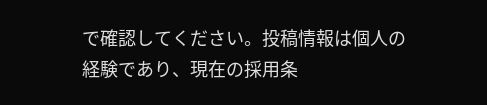で確認してください。投稿情報は個人の経験であり、現在の採用条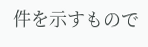件を示すもので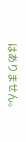はありません。